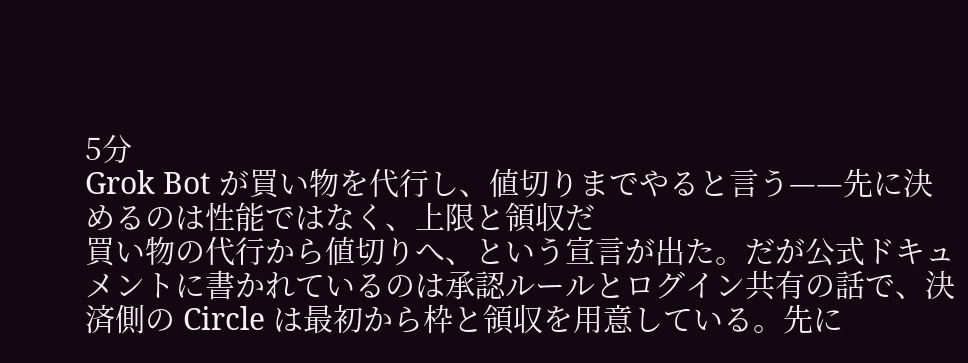5分
Grok Bot が買い物を代行し、値切りまでやると言う——先に決めるのは性能ではなく、上限と領収だ
買い物の代行から値切りへ、という宣言が出た。だが公式ドキュメントに書かれているのは承認ルールとログイン共有の話で、決済側の Circle は最初から枠と領収を用意している。先に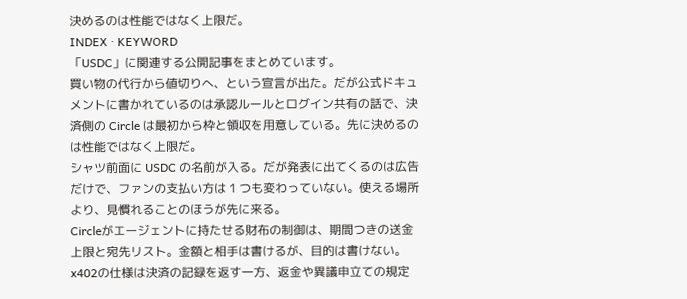決めるのは性能ではなく上限だ。
INDEX · KEYWORD
「USDC」に関連する公開記事をまとめています。
買い物の代行から値切りへ、という宣言が出た。だが公式ドキュメントに書かれているのは承認ルールとログイン共有の話で、決済側の Circle は最初から枠と領収を用意している。先に決めるのは性能ではなく上限だ。
シャツ前面に USDC の名前が入る。だが発表に出てくるのは広告だけで、ファンの支払い方は 1 つも変わっていない。使える場所より、見慣れることのほうが先に来る。
Circleがエージェントに持たせる財布の制御は、期間つきの送金上限と宛先リスト。金額と相手は書けるが、目的は書けない。x402の仕様は決済の記録を返す一方、返金や異議申立ての規定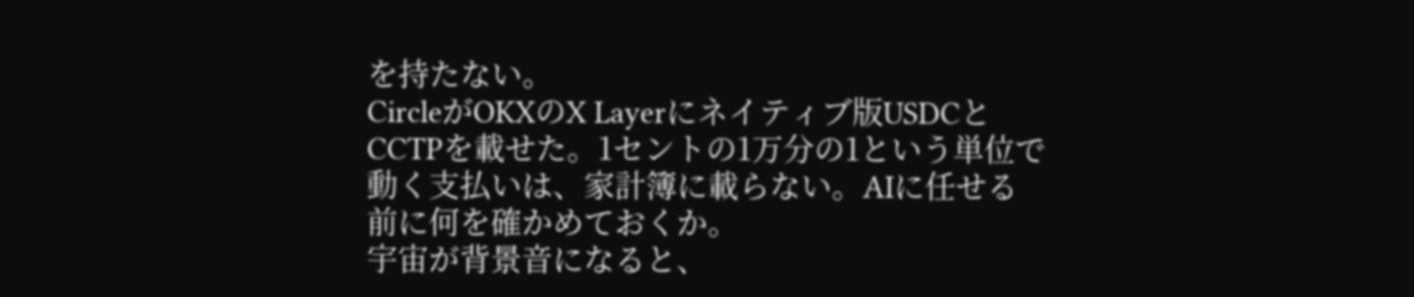を持たない。
CircleがOKXのX Layerにネイティブ版USDCとCCTPを載せた。1セントの1万分の1という単位で動く支払いは、家計簿に載らない。AIに任せる前に何を確かめておくか。
宇宙が背景音になると、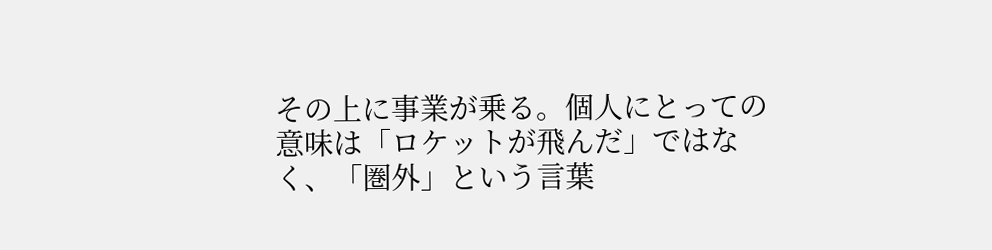その上に事業が乗る。個人にとっての意味は「ロケットが飛んだ」ではなく、「圏外」という言葉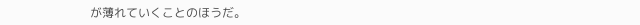が薄れていくことのほうだ。